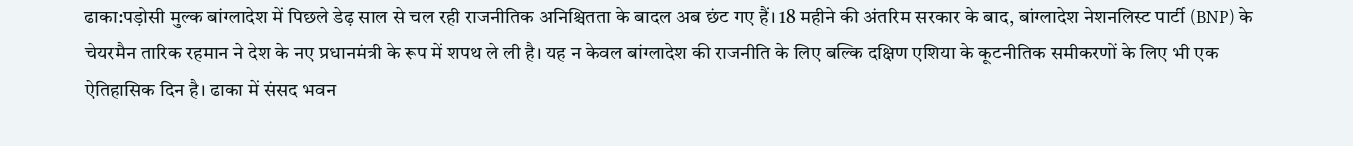ढाका:पड़ोसी मुल्क बांग्लादेश में पिछले डेढ़ साल से चल रही राजनीतिक अनिश्चितता के बादल अब छंट गए हैं। 18 महीने की अंतरिम सरकार के बाद, बांग्लादेश नेशनलिस्ट पार्टी (BNP) के चेयरमैन तारिक रहमान ने देश के नए प्रधानमंत्री के रूप में शपथ ले ली है। यह न केवल बांग्लादेश की राजनीति के लिए बल्कि दक्षिण एशिया के कूटनीतिक समीकरणों के लिए भी एक ऐतिहासिक दिन है। ढाका में संसद भवन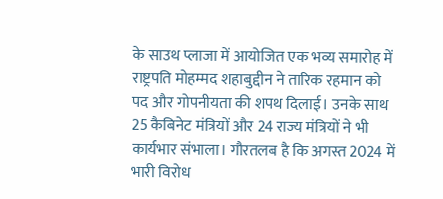के साउथ प्लाजा में आयोजित एक भव्य समारोह में राष्ट्रपति मोहम्मद शहाबुद्दीन ने तारिक रहमान को पद और गोपनीयता की शपथ दिलाई। उनके साथ 25 कैबिनेट मंत्रियों और 24 राज्य मंत्रियों ने भी कार्यभार संभाला। गौरतलब है कि अगस्त 2024 में भारी विरोध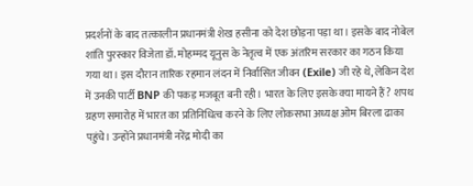प्रदर्शनों के बाद तत्कालीन प्रधानमंत्री शेख हसीना को देश छोड़ना पड़ा था। इसके बाद नोबेल शांति पुरस्कार विजेता डॉ. मोहम्मद यूनुस के नेतृत्व में एक अंतरिम सरकार का गठन किया गया था। इस दौरान तारिक रहमान लंदन में निर्वासित जीवन (Exile) जी रहे थे, लेकिन देश में उनकी पार्टी BNP की पकड़ मजबूत बनी रही। भारत के लिए इसके क्या मायने हैं? शपथ ग्रहण समारोह में भारत का प्रतिनिधित्व करने के लिए लोकसभा अध्यक्ष ओम बिरला ढाका पहुंचे। उन्होंने प्रधानमंत्री नरेंद्र मोदी का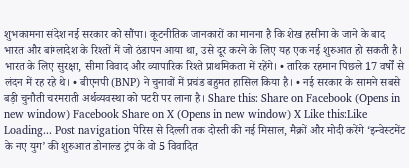शुभकामना संदेश नई सरकार को सौंपा। कूटनीतिक जानकारों का मानना है कि शेख हसीना के जाने के बाद भारत और बांग्लादेश के रिश्तों में जो ठंडापन आया था, उसे दूर करने के लिए यह एक नई शुरुआत हो सकती है। भारत के लिए सुरक्षा, सीमा विवाद और व्यापारिक रिश्ते प्राथमिकता में रहेंगे। • तारिक रहमान पिछले 17 वर्षों से लंदन में रह रहे थे। • बीएनपी (BNP) ने चुनावों में प्रचंड बहुमत हासिल किया है। • नई सरकार के सामने सबसे बड़ी चुनौती चरमराती अर्थव्यवस्था को पटरी पर लाना है। Share this: Share on Facebook (Opens in new window) Facebook Share on X (Opens in new window) X Like this:Like Loading... Post navigation पेरिस से दिल्ली तक दोस्ती की नई मिसाल, मैक्रों और मोदी करेंगे ‘इन्वेस्टमेंट के नए युग’ की शुरुआत डोनाल्ड ट्रंप के वो 5 विवादित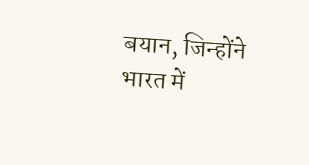बयान, जिन्होंने भारत में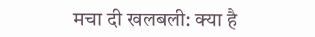मचा दी खलबली: क्या है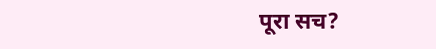पूरा सच?